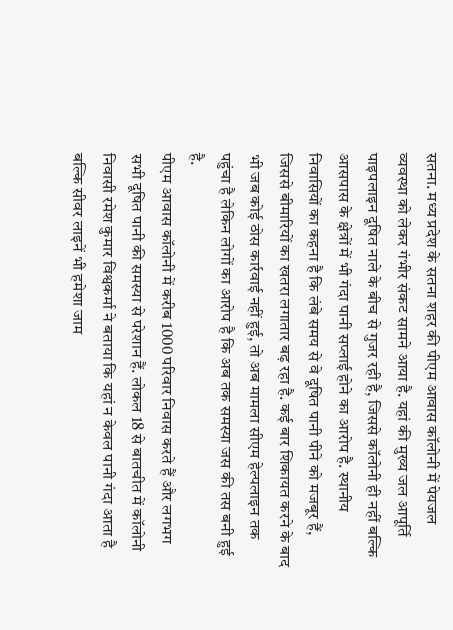सतना. मध्य प्रदेश के सतना शहर की पीएम आवास कॉलोनी में पेयजल व्यवस्था को लेकर गंभीर संकट सामने आया है. यहां की मुख्य जल आपूर्ति पाइपलाइन दूषित नाले के बीच से गुजर रही है, जिससे कॉलोनी ही नहीं बल्कि आसपास के क्षेत्रों में भी गंदा पानी सप्लाई होने का आरोप है. स्थानीय निवासियों का कहना है कि लंबे समय से वे दूषित पानी पीने को मजबूर हैं, जिससे बीमारियों का खतरा लगातार बढ़ रहा है. कई बार शिकायत करने के बाद भी जब कोई ठोस कार्रवाई नहीं हुई, तो अब मामला सीएम हेल्पलाइन तक पहुंचा है लेकिन लोगों का आरोप है कि अब तक समस्या जस की तस बनी हुई है.
पीएम आवास कॉलोनी में करीब 1000 परिवार निवास करते हैं और लगभग सभी दूषित पानी की समस्या से परेशान हैं. लोकल 18 से बातचीत में कॉलोनी निवासी रमेश कुमार विश्वकर्मा ने बताया कि यहां न केवल पानी गंदा आता है बल्कि सीवर लाइनें भी हमेशा जाम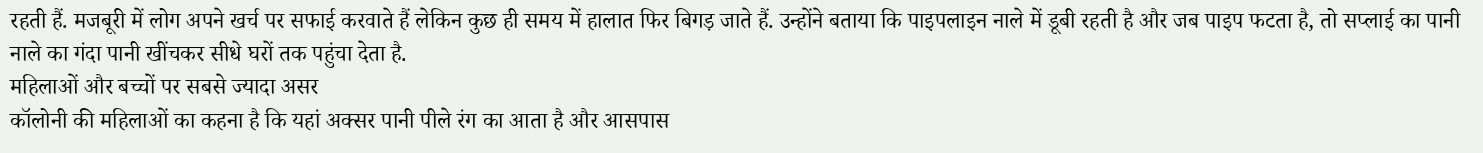रहती हैं. मजबूरी में लोग अपने खर्च पर सफाई करवाते हैं लेकिन कुछ ही समय में हालात फिर बिगड़ जाते हैं. उन्होंने बताया कि पाइपलाइन नाले में डूबी रहती है और जब पाइप फटता है, तो सप्लाई का पानी नाले का गंदा पानी खींचकर सीधे घरों तक पहुंचा देता है.
महिलाओं और बच्चों पर सबसे ज्यादा असर
कॉलोनी की महिलाओं का कहना है कि यहां अक्सर पानी पीले रंग का आता है और आसपास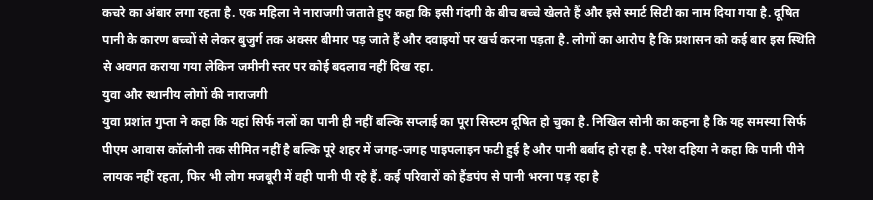कचरे का अंबार लगा रहता है. एक महिला ने नाराजगी जताते हुए कहा कि इसी गंदगी के बीच बच्चे खेलते हैं और इसे स्मार्ट सिटी का नाम दिया गया है. दूषित पानी के कारण बच्चों से लेकर बुजुर्ग तक अक्सर बीमार पड़ जाते हैं और दवाइयों पर खर्च करना पड़ता है. लोगों का आरोप है कि प्रशासन को कई बार इस स्थिति से अवगत कराया गया लेकिन जमीनी स्तर पर कोई बदलाव नहीं दिख रहा.
युवा और स्थानीय लोगों की नाराजगी
युवा प्रशांत गुप्ता ने कहा कि यहां सिर्फ नलों का पानी ही नहीं बल्कि सप्लाई का पूरा सिस्टम दूषित हो चुका है. निखिल सोनी का कहना है कि यह समस्या सिर्फ पीएम आवास कॉलोनी तक सीमित नहीं है बल्कि पूरे शहर में जगह-जगह पाइपलाइन फटी हुई है और पानी बर्बाद हो रहा है. परेश दहिया ने कहा कि पानी पीने लायक नहीं रहता, फिर भी लोग मजबूरी में वही पानी पी रहे हैं. कई परिवारों को हैंडपंप से पानी भरना पड़ रहा है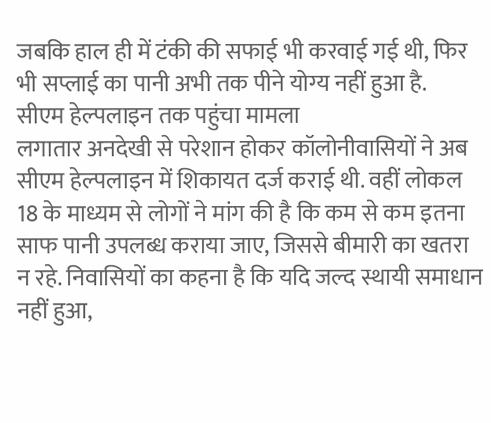जबकि हाल ही में टंकी की सफाई भी करवाई गई थी, फिर भी सप्लाई का पानी अभी तक पीने योग्य नहीं हुआ है.
सीएम हेल्पलाइन तक पहुंचा मामला
लगातार अनदेखी से परेशान होकर कॉलोनीवासियों ने अब सीएम हेल्पलाइन में शिकायत दर्ज कराई थी. वहीं लोकल 18 के माध्यम से लोगों ने मांग की है कि कम से कम इतना साफ पानी उपलब्ध कराया जाए, जिससे बीमारी का खतरा न रहे. निवासियों का कहना है कि यदि जल्द स्थायी समाधान नहीं हुआ,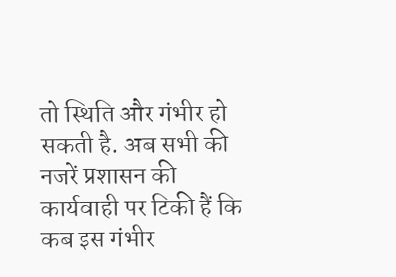तो स्थिति और गंभीर हो सकती है. अब सभी की नजरें प्रशासन की कार्यवाही पर टिकी हैं कि कब इस गंभीर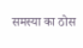समस्या का ठोस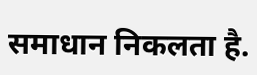समाधान निकलता है.